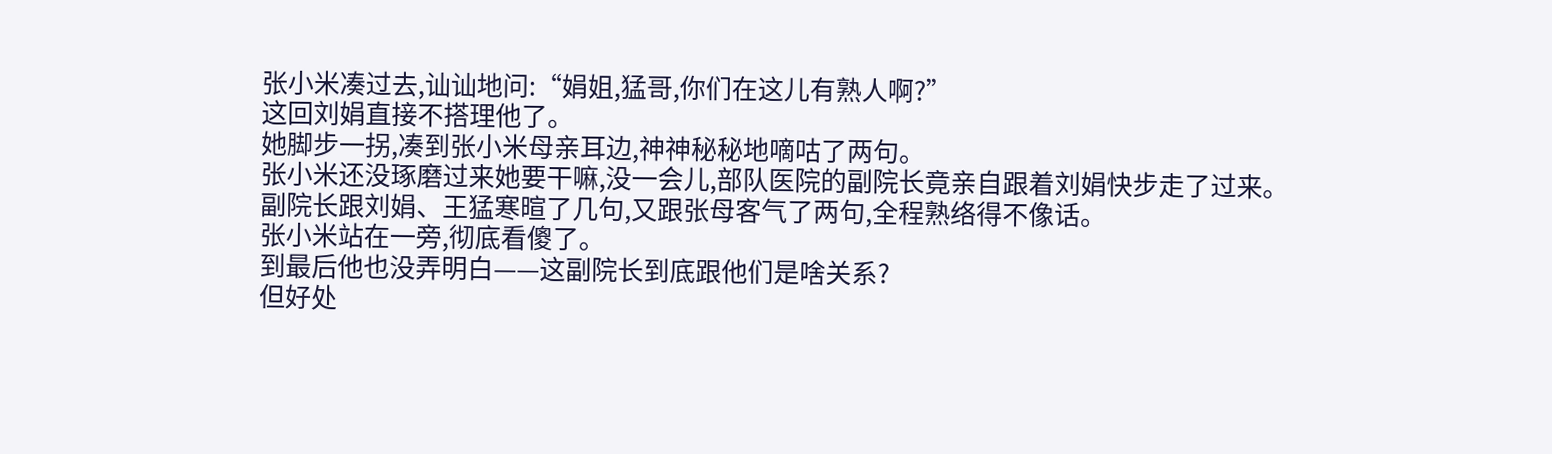张小米凑过去,讪讪地问:“娟姐,猛哥,你们在这儿有熟人啊?”
这回刘娟直接不搭理他了。
她脚步一拐,凑到张小米母亲耳边,神神秘秘地嘀咕了两句。
张小米还没琢磨过来她要干嘛,没一会儿,部队医院的副院长竟亲自跟着刘娟快步走了过来。
副院长跟刘娟、王猛寒暄了几句,又跟张母客气了两句,全程熟络得不像话。
张小米站在一旁,彻底看傻了。
到最后他也没弄明白——这副院长到底跟他们是啥关系?
但好处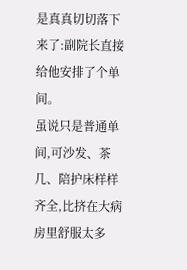是真真切切落下来了:副院长直接给他安排了个单间。
虽说只是普通单间,可沙发、茶几、陪护床样样齐全,比挤在大病房里舒服太多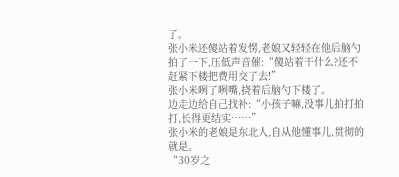了。
张小米还傻站着发愣,老娘又轻轻在他后脑勺拍了一下,压低声音催:“傻站着干什么?还不赶紧下楼把费用交了去!”
张小米咧了咧嘴,挠着后脑勺下楼了。
边走边给自己找补:“小孩子嘛,没事儿拍打拍打,长得更结实……”
张小米的老娘是东北人,自从他懂事儿,贯彻的就是。
“30岁之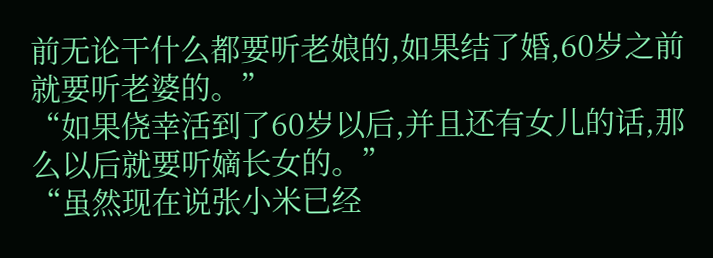前无论干什么都要听老娘的,如果结了婚,60岁之前就要听老婆的。”
“如果侥幸活到了60岁以后,并且还有女儿的话,那么以后就要听嫡长女的。”
“虽然现在说张小米已经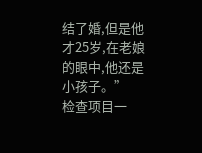结了婚,但是他才25岁,在老娘的眼中,他还是小孩子。”
检查项目一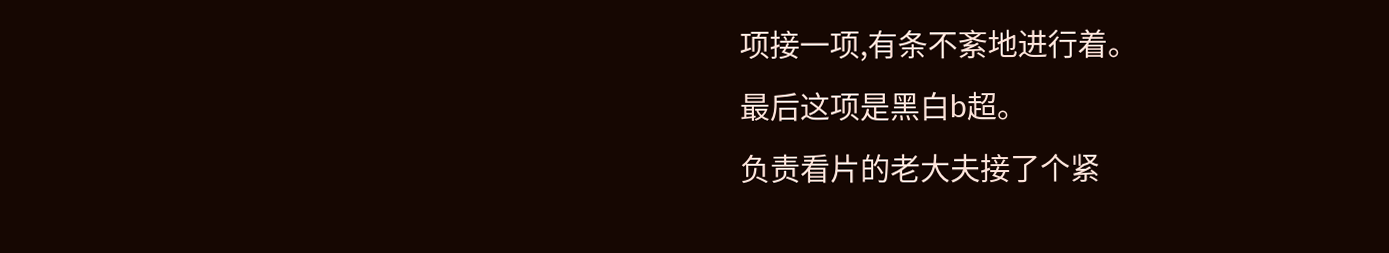项接一项,有条不紊地进行着。
最后这项是黑白b超。
负责看片的老大夫接了个紧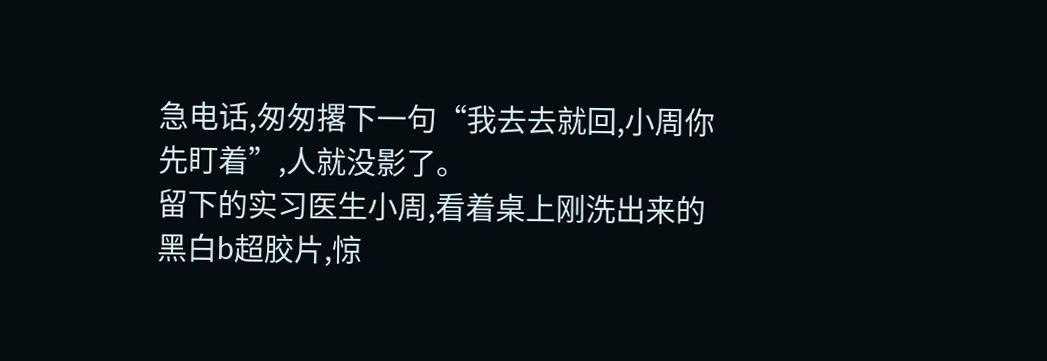急电话,匆匆撂下一句“我去去就回,小周你先盯着”,人就没影了。
留下的实习医生小周,看着桌上刚洗出来的黑白b超胶片,惊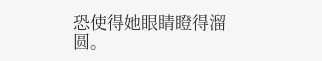恐使得她眼睛瞪得溜圆。